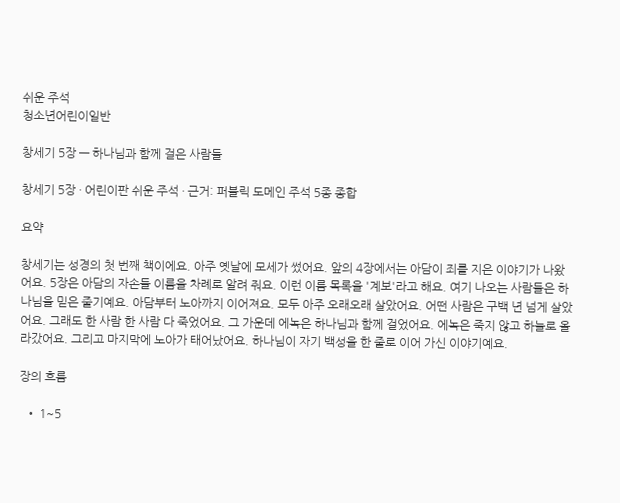쉬운 주석
청소년어린이일반

창세기 5장 — 하나님과 함께 걸은 사람들

창세기 5장 · 어린이판 쉬운 주석 · 근거: 퍼블릭 도메인 주석 5종 종합

요약

창세기는 성경의 첫 번째 책이에요. 아주 옛날에 모세가 썼어요. 앞의 4장에서는 아담이 죄를 지은 이야기가 나왔어요. 5장은 아담의 자손들 이름을 차례로 알려 줘요. 이런 이름 목록을 '계보'라고 해요. 여기 나오는 사람들은 하나님을 믿은 줄기예요. 아담부터 노아까지 이어져요. 모두 아주 오래오래 살았어요. 어떤 사람은 구백 년 넘게 살았어요. 그래도 한 사람 한 사람 다 죽었어요. 그 가운데 에녹은 하나님과 함께 걸었어요. 에녹은 죽지 않고 하늘로 올라갔어요. 그리고 마지막에 노아가 태어났어요. 하나님이 자기 백성을 한 줄로 이어 가신 이야기예요.

장의 흐름

  • 1~5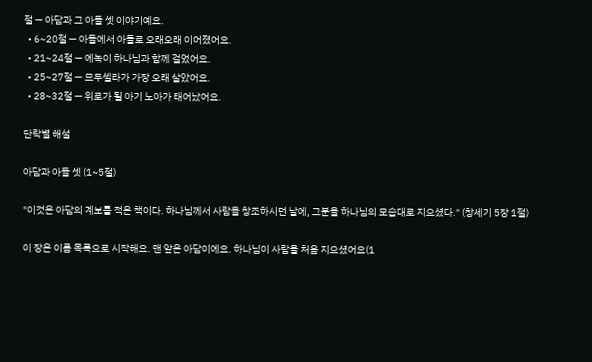절 — 아담과 그 아들 셋 이야기예요.
  • 6~20절 — 아들에서 아들로 오래오래 이어졌어요.
  • 21~24절 — 에녹이 하나님과 함께 걸었어요.
  • 25~27절 — 므두셀라가 가장 오래 살았어요.
  • 28~32절 — 위로가 될 아기 노아가 태어났어요.

단락별 해설

아담과 아들 셋 (1~5절)

"이것은 아담의 계보를 적은 책이다. 하나님께서 사람을 창조하시던 날에, 그분을 하나님의 모습대로 지으셨다." (창세기 5장 1절)

이 장은 이름 목록으로 시작해요. 맨 앞은 아담이에요. 하나님이 사람을 처음 지으셨어요(1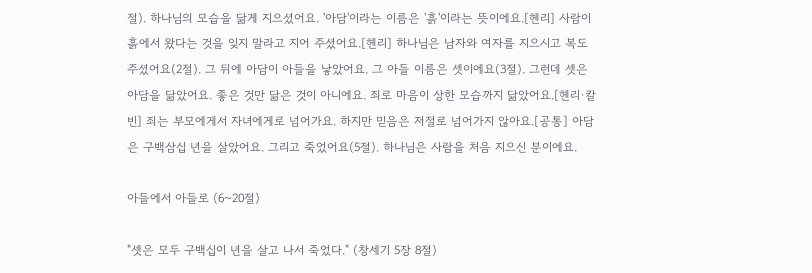절). 하나님의 모습을 닮게 지으셨어요. '아담'이라는 이름은 '흙'이라는 뜻이에요.[헨리] 사람이 흙에서 왔다는 것을 잊지 말라고 지어 주셨어요.[헨리] 하나님은 남자와 여자를 지으시고 복도 주셨어요(2절). 그 뒤에 아담이 아들을 낳았어요. 그 아들 이름은 셋이에요(3절). 그런데 셋은 아담을 닮았어요. 좋은 것만 닮은 것이 아니에요. 죄로 마음이 상한 모습까지 닮았어요.[헨리·칼빈] 죄는 부모에게서 자녀에게로 넘어가요. 하지만 믿음은 저절로 넘어가지 않아요.[공통] 아담은 구백삼십 년을 살았어요. 그리고 죽었어요(5절). 하나님은 사람을 처음 지으신 분이에요.

아들에서 아들로 (6~20절)

"셋은 모두 구백십이 년을 살고 나서 죽었다." (창세기 5장 8절)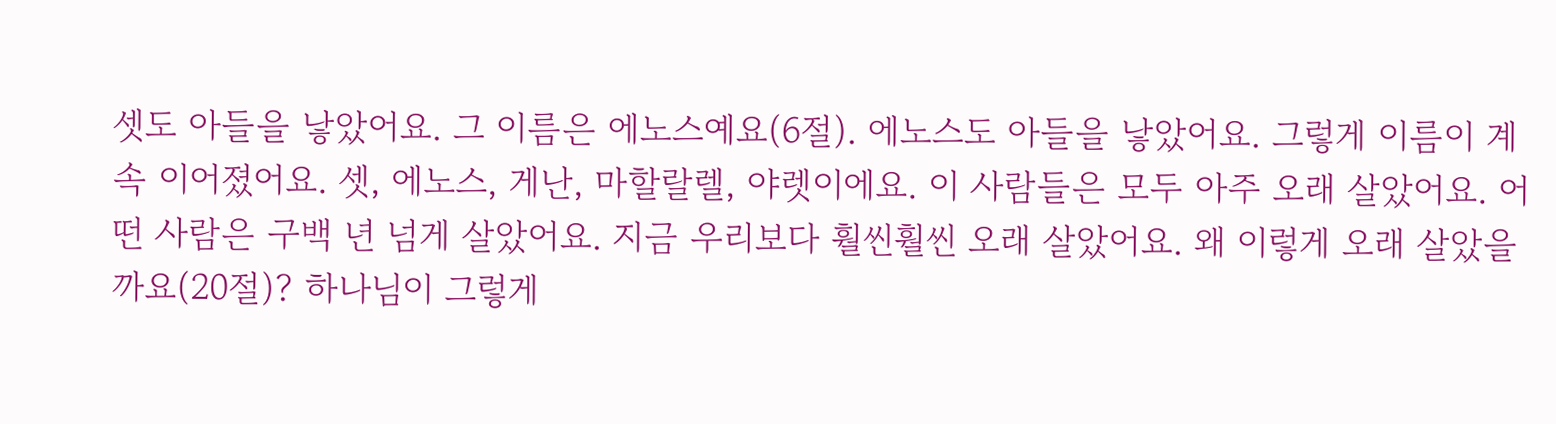셋도 아들을 낳았어요. 그 이름은 에노스예요(6절). 에노스도 아들을 낳았어요. 그렇게 이름이 계속 이어졌어요. 셋, 에노스, 게난, 마할랄렐, 야렛이에요. 이 사람들은 모두 아주 오래 살았어요. 어떤 사람은 구백 년 넘게 살았어요. 지금 우리보다 훨씬훨씬 오래 살았어요. 왜 이렇게 오래 살았을까요(20절)? 하나님이 그렇게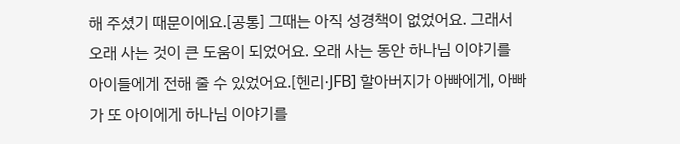해 주셨기 때문이에요.[공통] 그때는 아직 성경책이 없었어요. 그래서 오래 사는 것이 큰 도움이 되었어요. 오래 사는 동안 하나님 이야기를 아이들에게 전해 줄 수 있었어요.[헨리·JFB] 할아버지가 아빠에게, 아빠가 또 아이에게 하나님 이야기를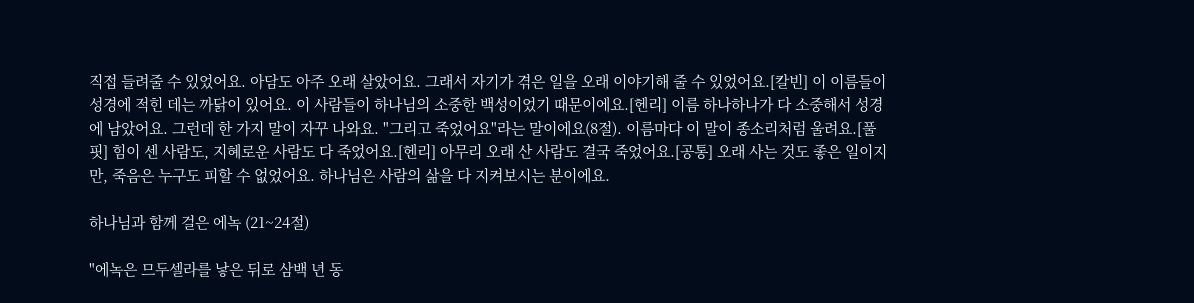직접 들려줄 수 있었어요. 아담도 아주 오래 살았어요. 그래서 자기가 겪은 일을 오래 이야기해 줄 수 있었어요.[칼빈] 이 이름들이 성경에 적힌 데는 까닭이 있어요. 이 사람들이 하나님의 소중한 백성이었기 때문이에요.[헨리] 이름 하나하나가 다 소중해서 성경에 남았어요. 그런데 한 가지 말이 자꾸 나와요. "그리고 죽었어요"라는 말이에요(8절). 이름마다 이 말이 종소리처럼 울려요.[풀핏] 힘이 센 사람도, 지혜로운 사람도 다 죽었어요.[헨리] 아무리 오래 산 사람도 결국 죽었어요.[공통] 오래 사는 것도 좋은 일이지만, 죽음은 누구도 피할 수 없었어요. 하나님은 사람의 삶을 다 지켜보시는 분이에요.

하나님과 함께 걸은 에녹 (21~24절)

"에녹은 므두셀라를 낳은 뒤로 삼백 년 동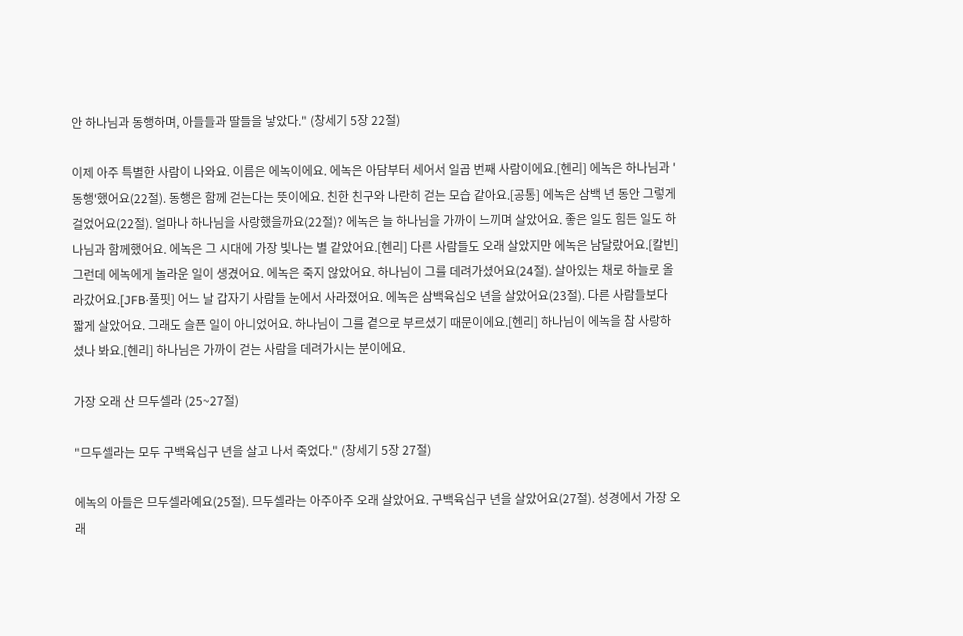안 하나님과 동행하며, 아들들과 딸들을 낳았다." (창세기 5장 22절)

이제 아주 특별한 사람이 나와요. 이름은 에녹이에요. 에녹은 아담부터 세어서 일곱 번째 사람이에요.[헨리] 에녹은 하나님과 '동행'했어요(22절). 동행은 함께 걷는다는 뜻이에요. 친한 친구와 나란히 걷는 모습 같아요.[공통] 에녹은 삼백 년 동안 그렇게 걸었어요(22절). 얼마나 하나님을 사랑했을까요(22절)? 에녹은 늘 하나님을 가까이 느끼며 살았어요. 좋은 일도 힘든 일도 하나님과 함께했어요. 에녹은 그 시대에 가장 빛나는 별 같았어요.[헨리] 다른 사람들도 오래 살았지만 에녹은 남달랐어요.[칼빈] 그런데 에녹에게 놀라운 일이 생겼어요. 에녹은 죽지 않았어요. 하나님이 그를 데려가셨어요(24절). 살아있는 채로 하늘로 올라갔어요.[JFB·풀핏] 어느 날 갑자기 사람들 눈에서 사라졌어요. 에녹은 삼백육십오 년을 살았어요(23절). 다른 사람들보다 짧게 살았어요. 그래도 슬픈 일이 아니었어요. 하나님이 그를 곁으로 부르셨기 때문이에요.[헨리] 하나님이 에녹을 참 사랑하셨나 봐요.[헨리] 하나님은 가까이 걷는 사람을 데려가시는 분이에요.

가장 오래 산 므두셀라 (25~27절)

"므두셀라는 모두 구백육십구 년을 살고 나서 죽었다." (창세기 5장 27절)

에녹의 아들은 므두셀라예요(25절). 므두셀라는 아주아주 오래 살았어요. 구백육십구 년을 살았어요(27절). 성경에서 가장 오래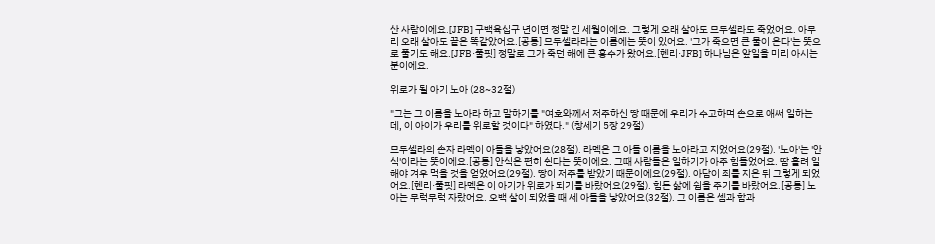산 사람이에요.[JFB] 구백육십구 년이면 정말 긴 세월이에요. 그렇게 오래 살아도 므두셀라도 죽었어요. 아무리 오래 살아도 끝은 똑같았어요.[공통] 므두셀라라는 이름에는 뜻이 있어요. '그가 죽으면 큰 물이 온다'는 뜻으로 풀기도 해요.[JFB·풀핏] 정말로 그가 죽던 해에 큰 홍수가 왔어요.[헨리·JFB] 하나님은 앞일을 미리 아시는 분이에요.

위로가 될 아기 노아 (28~32절)

"그는 그 이름을 노아라 하고 말하기를 "여호와께서 저주하신 땅 때문에 우리가 수고하며 손으로 애써 일하는데, 이 아이가 우리를 위로할 것이다" 하였다." (창세기 5장 29절)

므두셀라의 손자 라멕이 아들을 낳았어요(28절). 라멕은 그 아들 이름을 노아라고 지었어요(29절). '노아'는 '안식'이라는 뜻이에요.[공통] 안식은 편히 쉰다는 뜻이에요. 그때 사람들은 일하기가 아주 힘들었어요. 땀 흘려 일해야 겨우 먹을 것을 얻었어요(29절). 땅이 저주를 받았기 때문이에요(29절). 아담이 죄를 지은 뒤 그렇게 되었어요.[헨리·풀핏] 라멕은 이 아기가 위로가 되기를 바랐어요(29절). 힘든 삶에 쉼을 주기를 바랐어요.[공통] 노아는 무럭무럭 자랐어요. 오백 살이 되었을 때 세 아들을 낳았어요(32절). 그 이름은 셈과 함과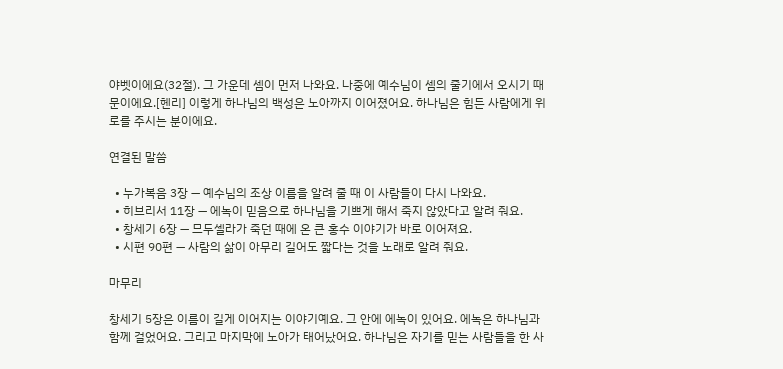야벳이에요(32절). 그 가운데 셈이 먼저 나와요. 나중에 예수님이 셈의 줄기에서 오시기 때문이에요.[헨리] 이렇게 하나님의 백성은 노아까지 이어졌어요. 하나님은 힘든 사람에게 위로를 주시는 분이에요.

연결된 말씀

  • 누가복음 3장 — 예수님의 조상 이름을 알려 줄 때 이 사람들이 다시 나와요.
  • 히브리서 11장 — 에녹이 믿음으로 하나님을 기쁘게 해서 죽지 않았다고 알려 줘요.
  • 창세기 6장 — 므두셀라가 죽던 때에 온 큰 홍수 이야기가 바로 이어져요.
  • 시편 90편 — 사람의 삶이 아무리 길어도 짧다는 것을 노래로 알려 줘요.

마무리

창세기 5장은 이름이 길게 이어지는 이야기예요. 그 안에 에녹이 있어요. 에녹은 하나님과 함께 걸었어요. 그리고 마지막에 노아가 태어났어요. 하나님은 자기를 믿는 사람들을 한 사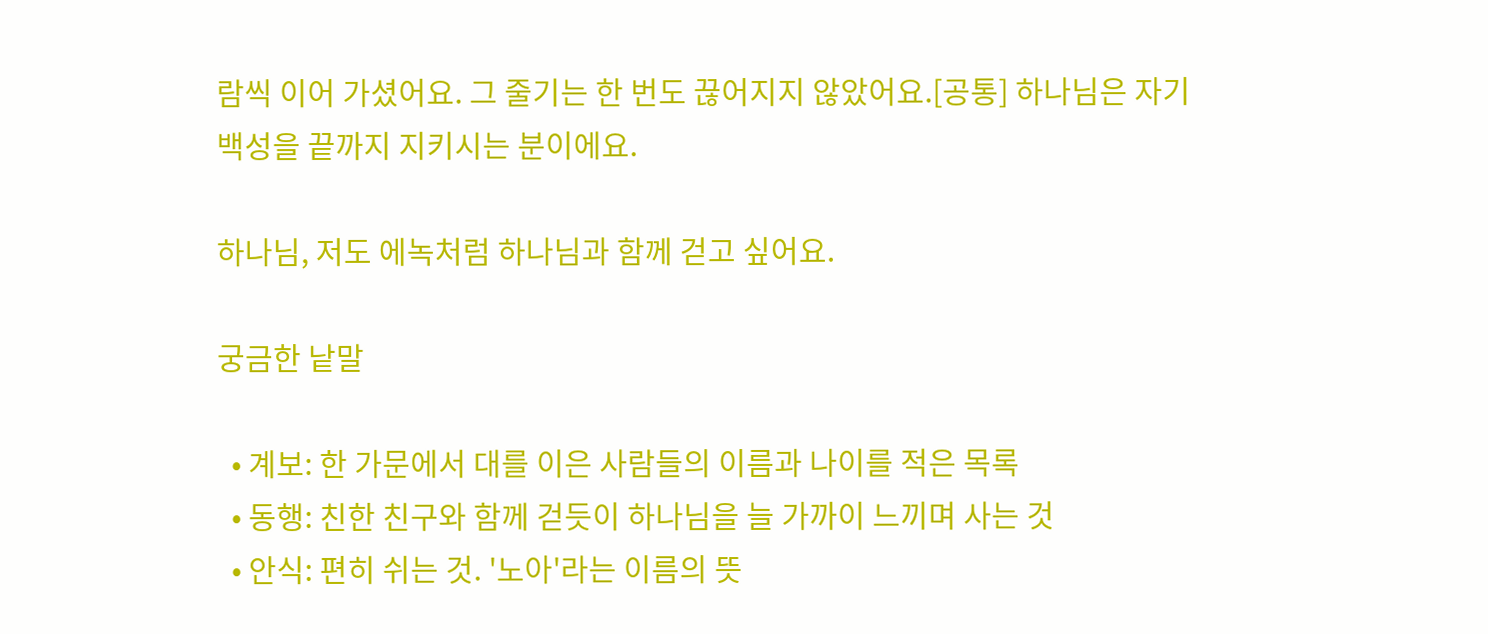람씩 이어 가셨어요. 그 줄기는 한 번도 끊어지지 않았어요.[공통] 하나님은 자기 백성을 끝까지 지키시는 분이에요.

하나님, 저도 에녹처럼 하나님과 함께 걷고 싶어요.

궁금한 낱말

  • 계보: 한 가문에서 대를 이은 사람들의 이름과 나이를 적은 목록
  • 동행: 친한 친구와 함께 걷듯이 하나님을 늘 가까이 느끼며 사는 것
  • 안식: 편히 쉬는 것. '노아'라는 이름의 뜻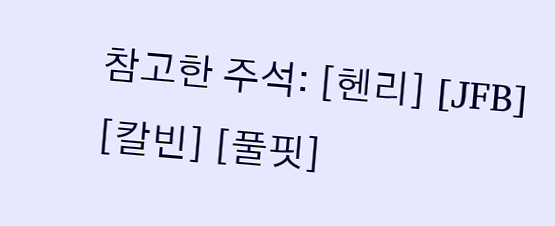참고한 주석: [헨리] [JFB] [칼빈] [풀핏]